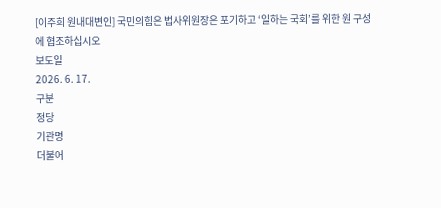[이주희 원내대변인] 국민의힘은 법사위원장은 포기하고 ‘일하는 국회’를 위한 원 구성에 협조하십시오
보도일
2026. 6. 17.
구분
정당
기관명
더불어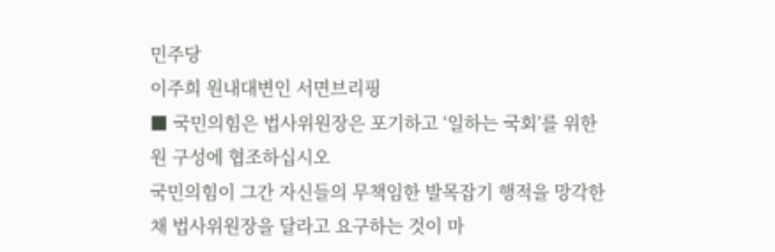민주당
이주희 원내대변인 서면브리핑
■ 국민의힘은 법사위원장은 포기하고 ‘일하는 국회’를 위한 원 구성에 협조하십시오
국민의힘이 그간 자신들의 무책임한 발목잡기 행적을 망각한 채 법사위원장을 달라고 요구하는 것이 마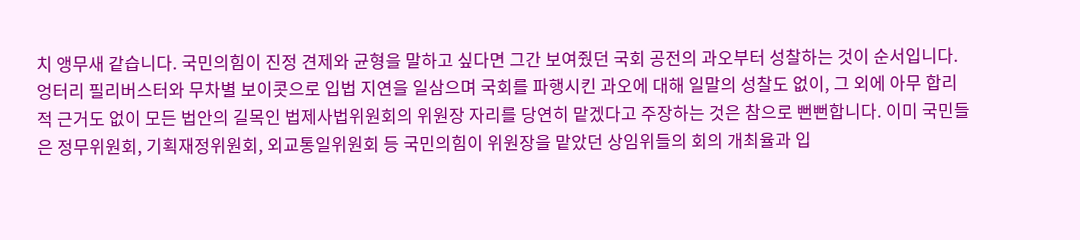치 앵무새 같습니다. 국민의힘이 진정 견제와 균형을 말하고 싶다면 그간 보여줬던 국회 공전의 과오부터 성찰하는 것이 순서입니다.
엉터리 필리버스터와 무차별 보이콧으로 입법 지연을 일삼으며 국회를 파행시킨 과오에 대해 일말의 성찰도 없이, 그 외에 아무 합리적 근거도 없이 모든 법안의 길목인 법제사법위원회의 위원장 자리를 당연히 맡겠다고 주장하는 것은 참으로 뻔뻔합니다. 이미 국민들은 정무위원회, 기획재정위원회, 외교통일위원회 등 국민의힘이 위원장을 맡았던 상임위들의 회의 개최율과 입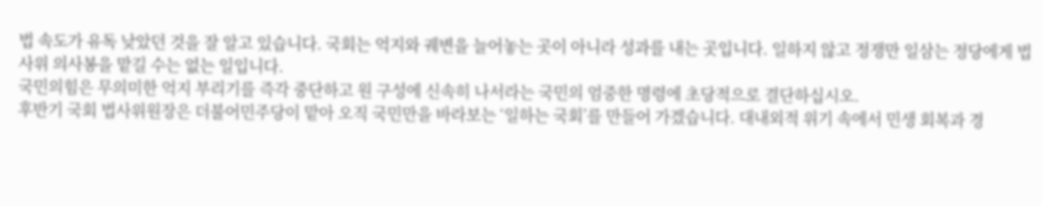법 속도가 유독 낮았던 것을 잘 알고 있습니다. 국회는 억지와 궤변을 늘어놓는 곳이 아니라 성과를 내는 곳입니다. 일하지 않고 정쟁만 일삼는 정당에게 법사위 의사봉을 맡길 수는 없는 일입니다.
국민의힘은 무의미한 억지 부리기를 즉각 중단하고 원 구성에 신속히 나서라는 국민의 엄중한 명령에 초당적으로 결단하십시오.
후반기 국회 법사위원장은 더불어민주당이 맡아 오직 국민만을 바라보는 ‘일하는 국회’를 만들어 가겠습니다. 대내외적 위기 속에서 민생 회복과 경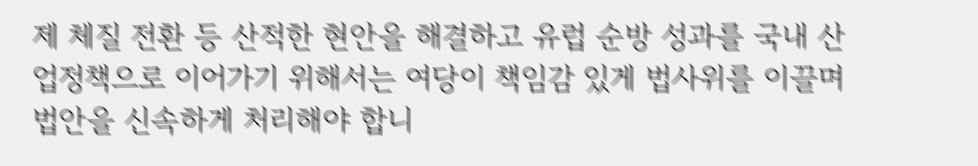제 체질 전환 등 산적한 현안을 해결하고 유럽 순방 성과를 국내 산업정책으로 이어가기 위해서는 여당이 책임감 있게 법사위를 이끌며 법안을 신속하게 처리해야 합니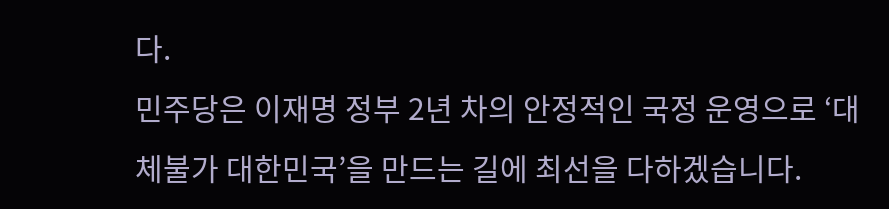다.
민주당은 이재명 정부 2년 차의 안정적인 국정 운영으로 ‘대체불가 대한민국’을 만드는 길에 최선을 다하겠습니다.